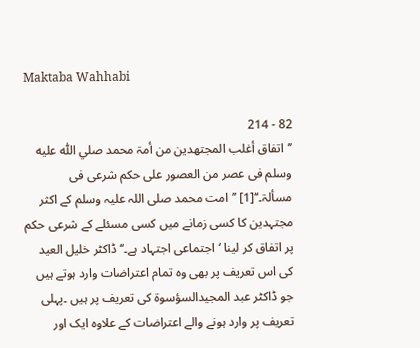Maktaba Wahhabi

82 - 214
’’اتفاق أغلب المجتھدین من أمۃ محمد صلي اللّٰه عليه وسلم فی عصر من العصور علی حکم شرعی فی مسألۃ۔‘‘[1] ’’امت محمد صلی اللہ علیہ وسلم کے اکثر مجتہدین کا کسی زمانے میں کسی مسئلے کے شرعی حکم پر اتفاق کر لینا ‘اجتماعی اجتہاد ہے۔‘‘ ڈاکٹر خلیل العید کی اس تعریف پر بھی وہ تمام اعتراضات وارد ہوتے ہیں جو ڈاکٹر عبد المجیدالسؤسوۃ کی تعریف پر ہیں ۔پہلی تعریف پر وارد ہونے والے اعتراضات کے علاوہ ایک اور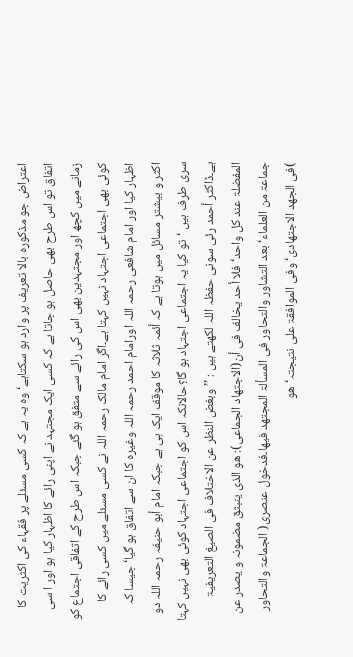اعتراض جو مذکورہ بالا تعریف پر وارد ہو سکتاہے‘ وہ یہ ہے کہ کسی مسئلے پر فقہاء کی اکثریت کا اتفاق تو اس طرح بھی حاصل ہو جاتا ہے کہ کسی ایک مجتہد نے اپنی رائے کا اظہار کیا ہو اور ا سی زمانے میں کچھ اور مجتہدین بھی اس کی رائے سے متفق ہو گئے جبکہ اس طرح کے اتفاقی اجتماع کو کوئی بھی اجتماعی اجتہاد نہیں کہتا ہے۔اگر امام مالک رحمہ اللہ نے کسی مسئلے میں کسی رائے کا اظہار کیا اور امام شافعی رحمہ اللہ اورامام احمد رحمہ اللہ وغیرہ کا ان سے اتفاق ہو گیا‘ جیسا کہ اکثر و بیشتر مسائل میں ہوتا ہے کہ أئمہ ثلاثہ کا موقف ایک ہی ہے جبکہ امام أبو حنیفہ رحمہ اللہ دو سری طرف ہیں ‘تو کیا یہ اجتماعی اجتہاد ہو گا؟حالانکہ اس کو اجتماعی اجتہاد کوئی بھی نہیں کہتا ہے۔ڈاکٹر أحمد رئی سونی حفظہ اللہ لکھتے ہیں : ’’وبغض النظر عن الاختلاف فی الصیغ التعریفیۃ المفضلۃ عند کل واحد‘ فلا أحد یخالف فی أن(الاجتھاد الجماعی): ھو الذی ینبثق مضمونہ و یصدر عن جماعۃ من العلماء‘ بعد التشاور والتحاور فی المسألۃ المجتھد فیھا۔فدخول عنصری( الجماعۃ والتحاور )فی الجھد الاجتھادی‘ وفی الموافقۃ علی نتیجتہ‘ ھو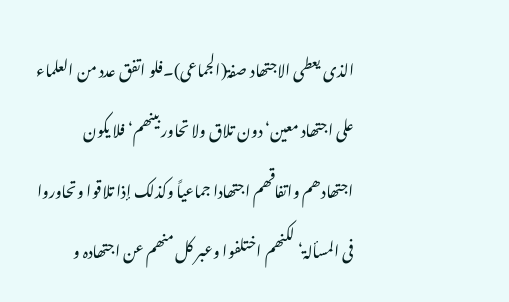الذی یعطی الاجتھاد صفۃ(الجماعی)۔فلو اتفق عدد من العلماء علی اجتھاد معین‘ دون تلاق ولا تحاور بینھم‘ فلا یکون اجتھادھم واتفاقھم اجتھادا جماعیاً وکذلک إذا تلاقوا وتحاوروا فی المسألۃ‘ لکنھم اختلفوا وعبر کل منھم عن اجتھادہ و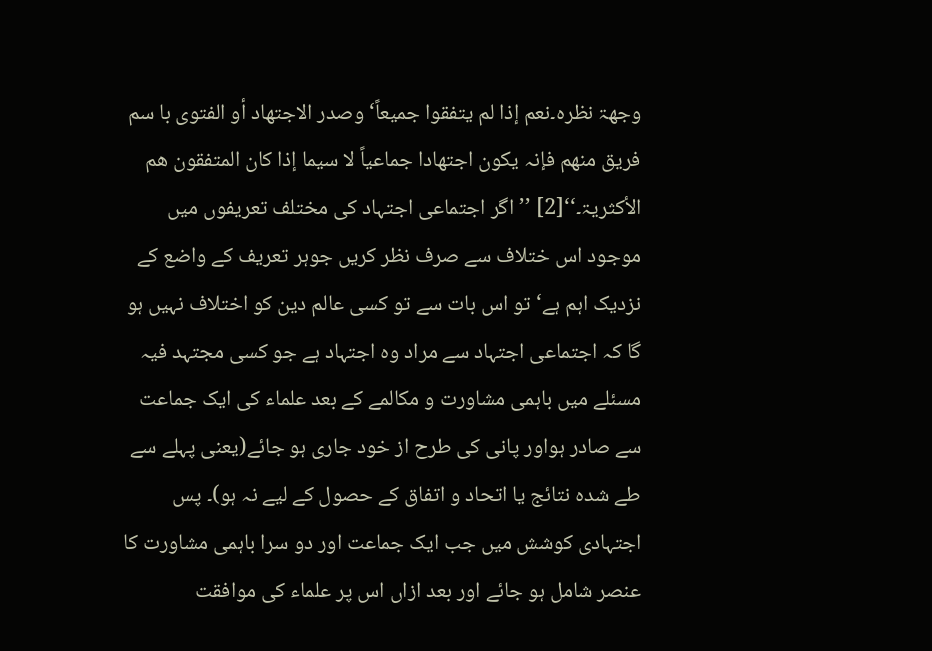وجھۃ نظرہ۔نعم إذا لم یتفقوا جمیعاً‘ وصدر الاجتھاد أو الفتوی با سم فریق منھم فإنہ یکون اجتھادا جماعیاً لا سیما إذا کان المتفقون ھم الأکثریۃ۔‘‘[2] ’’اگر اجتماعی اجتہاد کی مختلف تعریفوں میں موجود اس ختلاف سے صرف نظر کریں جوہر تعریف کے واضع کے نزدیک اہم ہے‘ تو اس بات سے تو کسی عالم دین کو اختلاف نہیں ہو گا کہ اجتماعی اجتہاد سے مراد وہ اجتہاد ہے جو کسی مجتہد فیہ مسئلے میں باہمی مشاورت و مکالمے کے بعد علماء کی ایک جماعت سے صادر ہواور پانی کی طرح از خود جاری ہو جائے(یعنی پہلے سے طے شدہ نتائج یا اتحاد و اتفاق کے حصول کے لیے نہ ہو)۔ پس اجتہادی کوشش میں جب ایک جماعت اور دو سرا باہمی مشاورت کا عنصر شامل ہو جائے اور بعد ازاں اس پر علماء کی موافقت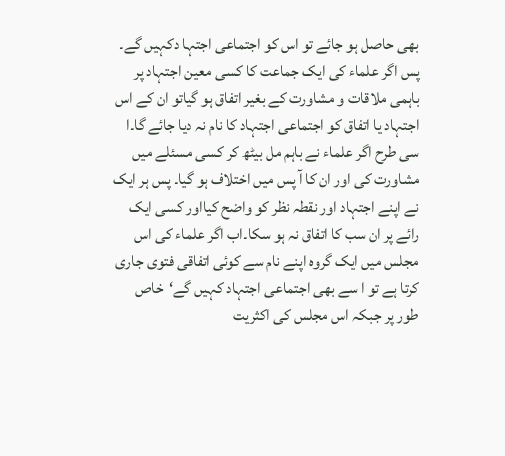بھی حاصل ہو جائے تو اس کو اجتماعی اجتہا دکہیں گے۔ پس اگر علماء کی ایک جماعت کا کسی معین اجتہاد پر باہمی ملاقات و مشاورت کے بغیر اتفاق ہو گیاتو ان کے اس اجتہاد یا اتفاق کو اجتماعی اجتہاد کا نام نہ دیا جائے گا۔ا سی طرح اگر علماء نے باہم مل بیٹھ کر کسی مسئلے میں مشاورت کی اور ان کا آ پس میں اختلاف ہو گیا۔ پس ہر ایک نے اپنے اجتہاد اور نقطہ نظر کو واضح کیااور کسی ایک رائے پر ان سب کا اتفاق نہ ہو سکا۔اب اگر علماء کی اس مجلس میں ایک گروہ اپنے نام سے کوئی اتفاقی فتوی جاری کرتا ہے تو ا سے بھی اجتماعی اجتہاد کہیں گے‘خاص طور پر جبکہ اس مجلس کی اکثریت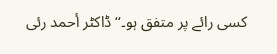کسی رائے پر متفق ہو۔‘‘ ڈاکٹر أحمد رئی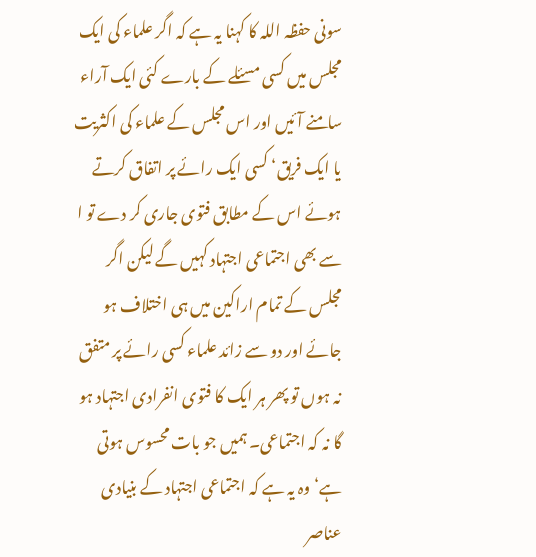سونی حفظہ اللہ کا کہنا یہ ہے کہ اگر علماء کی ایک مجلس میں کسی مسئلے کے بارے کئی ایک آراء سامنے آئیں اور اس مجلس کے علماء کی اکثریت یا ایک فریق‘ کسی ایک رائے پر اتفاق کرتے ہوئے اس کے مطابق فتوی جاری کر دے تو ا سے بھی اجتماعی اجتہاد کہیں گے لیکن اگر مجلس کے تمام اراکین میں ہی اختلاف ہو جائے اور دو سے زائد علماء کسی رائے پر متفق نہ ہوں تو پھر ہر ایک کا فتوی انفرادی اجتہاد ہو گا نہ کہ اجتماعی۔ ہمیں جو بات محسوس ہوتی ہے‘ وہ یہ ہے کہ اجتماعی اجتہاد کے بنیادی عناصر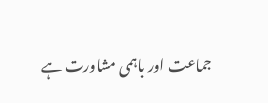جماعت اور باہمی مشاورت ہے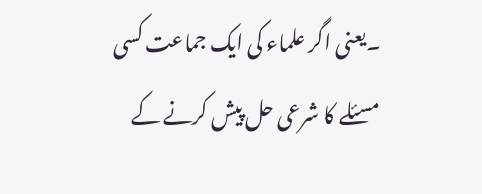۔یعنی اگر علماء کی ایک جماعت کسی مسئلے کا شرعی حل پیش کرنے کے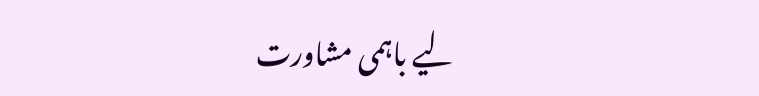لیے باہمی مشاورت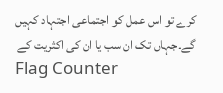کرے تو اس عمل کو اجتماعی اجتہاد کہیں گے۔جہاں تک ان سب یا ان کی اکثریت کے
Flag Counter